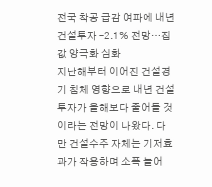전국 착공 급감 여파에 내년 건설투자 –2.1% 전망…집값 양극화 심화
지난해부터 이어진 건설경기 침체 영향으로 내년 건설투자가 올해보다 줄어들 것이라는 전망이 나왔다. 다만 건설수주 자체는 기저효과가 작용하며 소폭 늘어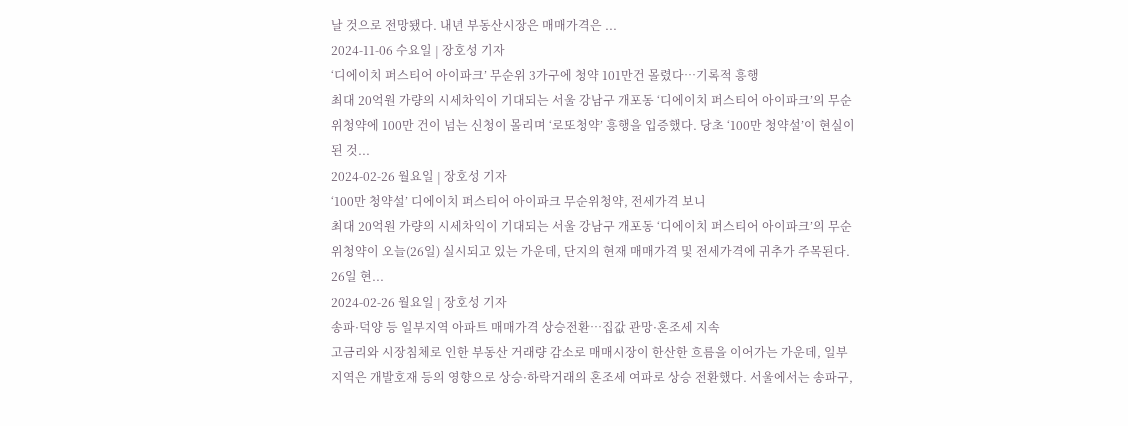날 것으로 전망됐다. 내년 부동산시장은 매매가격은 ...
2024-11-06 수요일 | 장호성 기자
‘디에이치 퍼스티어 아이파크’ 무순위 3가구에 청약 101만건 몰렸다…기록적 흥행
최대 20억원 가량의 시세차익이 기대되는 서울 강남구 개포동 ‘디에이치 퍼스티어 아이파크’의 무순위청약에 100만 건이 넘는 신청이 몰리며 ‘로또청약’ 흥행을 입증했다. 당초 ‘100만 청약설’이 현실이 된 것...
2024-02-26 월요일 | 장호성 기자
‘100만 청약설’ 디에이치 퍼스티어 아이파크 무순위청약, 전세가격 보니
최대 20억원 가량의 시세차익이 기대되는 서울 강남구 개포동 ‘디에이치 퍼스티어 아이파크’의 무순위청약이 오늘(26일) 실시되고 있는 가운데, 단지의 현재 매매가격 및 전세가격에 귀추가 주목된다. 26일 현...
2024-02-26 월요일 | 장호성 기자
송파·덕양 등 일부지역 아파트 매매가격 상승전환…집값 관망·혼조세 지속
고금리와 시장침체로 인한 부동산 거래량 감소로 매매시장이 한산한 흐름을 이어가는 가운데, 일부 지역은 개발호재 등의 영향으로 상승·하락거래의 혼조세 여파로 상승 전환했다. 서울에서는 송파구,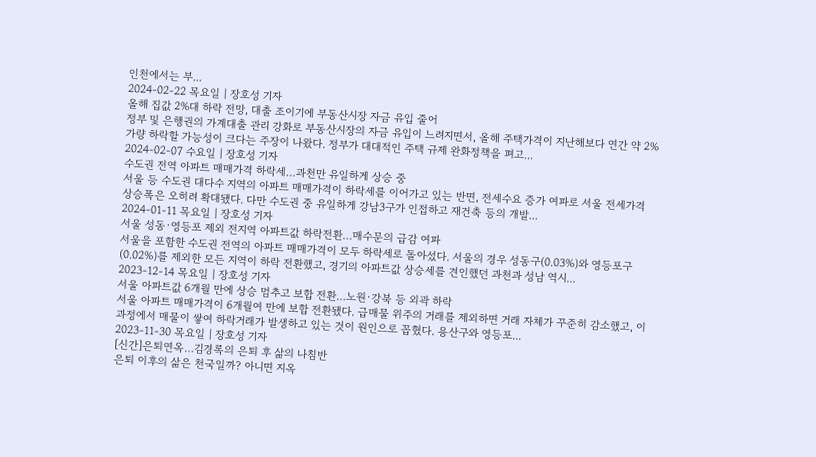인천에서는 부...
2024-02-22 목요일 | 장호성 기자
올해 집값 2%대 하락 전망, 대출 조이기에 부동산시장 자금 유입 줄어
정부 및 은행권의 가계대출 관리 강화로 부동산시장의 자금 유입이 느려지면서, 올해 주택가격이 지난해보다 연간 약 2%가량 하락할 가능성이 크다는 주장이 나왔다. 정부가 대대적인 주택 규제 완화정책을 펴고...
2024-02-07 수요일 | 장호성 기자
수도권 전역 아파트 매매가격 하락세…과천만 유일하게 상승 중
서울 등 수도권 대다수 지역의 아파트 매매가격이 하락세를 이어가고 있는 반면, 전세수요 증가 여파로 서울 전세가격 상승폭은 오히려 확대됐다. 다만 수도권 중 유일하게 강남3구가 인접하고 재건축 등의 개발...
2024-01-11 목요일 | 장호성 기자
서울 성동·영등포 제외 전지역 아파트값 하락전환…매수문의 급감 여파
서울을 포함한 수도권 전역의 아파트 매매가격이 모두 하락세로 돌아섰다. 서울의 경우 성동구(0.03%)와 영등포구(0.02%)를 제외한 모든 지역이 하락 전환했고, 경기의 아파트값 상승세를 견인했던 과천과 성남 역시...
2023-12-14 목요일 | 장호성 기자
서울 아파트값 6개월 만에 상승 멈추고 보합 전환…노원·강북 등 외곽 하락
서울 아파트 매매가격이 6개월여 만에 보합 전환됐다. 급매물 위주의 거래를 제외하면 거래 자체가 꾸준히 감소했고, 이 과정에서 매물이 쌓여 하락거래가 발생하고 있는 것이 원인으로 꼽혔다. 용산구와 영등포...
2023-11-30 목요일 | 장호성 기자
[신간]은퇴연옥…김경록의 은퇴 후 삶의 나침반
은퇴 이후의 삶은 천국일까? 아니면 지옥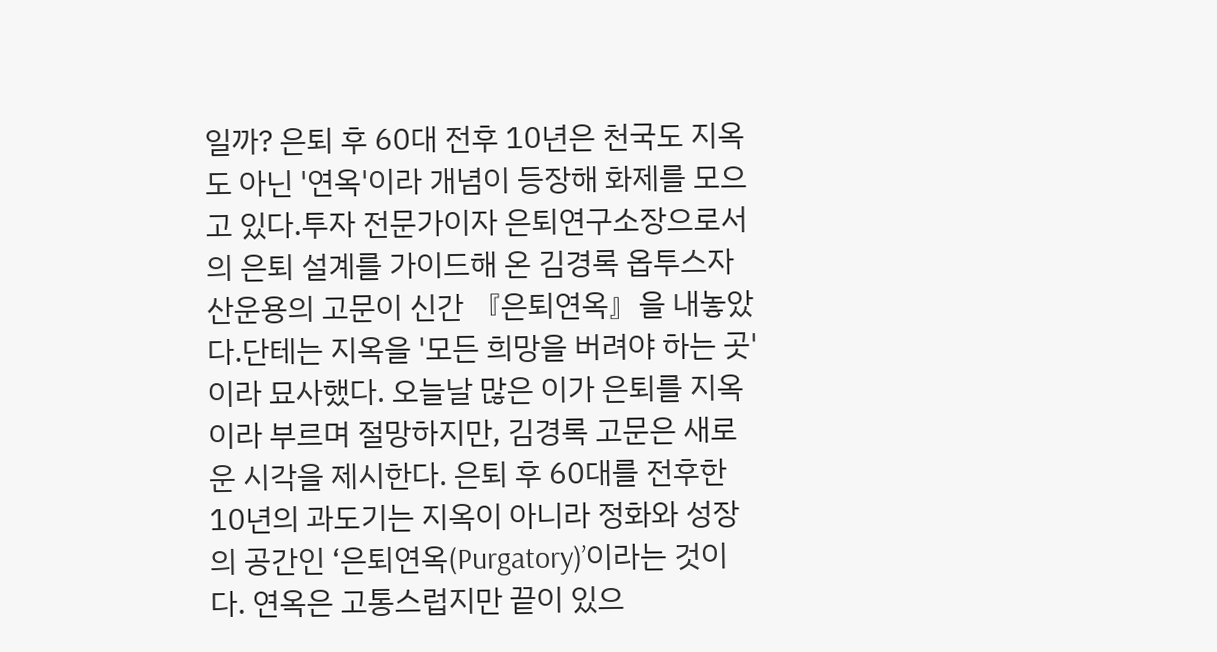일까? 은퇴 후 60대 전후 10년은 천국도 지옥도 아닌 '연옥'이라 개념이 등장해 화제를 모으고 있다.투자 전문가이자 은퇴연구소장으로서의 은퇴 설계를 가이드해 온 김경록 옵투스자산운용의 고문이 신간 『은퇴연옥』을 내놓았다.단테는 지옥을 '모든 희망을 버려야 하는 곳'이라 묘사했다. 오늘날 많은 이가 은퇴를 지옥이라 부르며 절망하지만, 김경록 고문은 새로운 시각을 제시한다. 은퇴 후 60대를 전후한 10년의 과도기는 지옥이 아니라 정화와 성장의 공간인 ‘은퇴연옥(Purgatory)’이라는 것이다. 연옥은 고통스럽지만 끝이 있으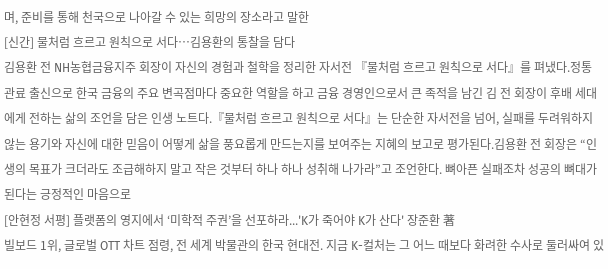며, 준비를 통해 천국으로 나아갈 수 있는 희망의 장소라고 말한
[신간] 물처럼 흐르고 원칙으로 서다…김용환의 통찰을 담다
김용환 전 NH농협금융지주 회장이 자신의 경험과 철학을 정리한 자서전 『물처럼 흐르고 원칙으로 서다』를 펴냈다.정통 관료 출신으로 한국 금융의 주요 변곡점마다 중요한 역할을 하고 금융 경영인으로서 큰 족적을 남긴 김 전 회장이 후배 세대에게 전하는 삶의 조언을 담은 인생 노트다.『물처럼 흐르고 원칙으로 서다』는 단순한 자서전을 넘어, 실패를 두려워하지 않는 용기와 자신에 대한 믿음이 어떻게 삶을 풍요롭게 만드는지를 보여주는 지혜의 보고로 평가된다.김용환 전 회장은 “인생의 목표가 크더라도 조급해하지 말고 작은 것부터 하나 하나 성취해 나가라”고 조언한다. 뼈아픈 실패조차 성공의 뼈대가 된다는 긍정적인 마음으로
[안현정 서평] 플랫폼의 영지에서 ‘미학적 주권’을 선포하라...'K가 죽어야 K가 산다' 장준환 著
빌보드 1위, 글로벌 OTT 차트 점령, 전 세계 박물관의 한국 현대전. 지금 K-컬처는 그 어느 때보다 화려한 수사로 둘러싸여 있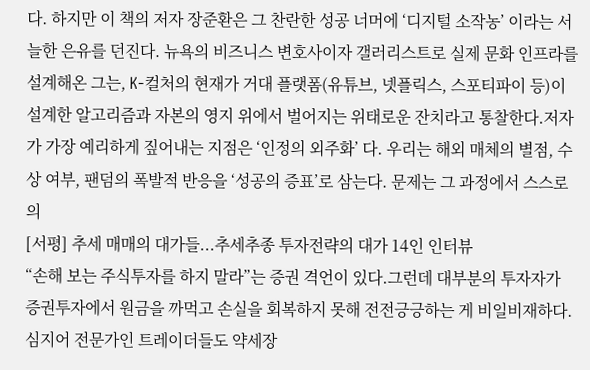다. 하지만 이 책의 저자 장준환은 그 찬란한 성공 너머에 ‘디지털 소작농’ 이라는 서늘한 은유를 던진다. 뉴욕의 비즈니스 변호사이자 갤러리스트로 실제 문화 인프라를 설계해온 그는, K-컬처의 현재가 거대 플랫폼(유튜브, 넷플릭스, 스포티파이 등)이 설계한 알고리즘과 자본의 영지 위에서 벌어지는 위태로운 잔치라고 통찰한다.저자가 가장 예리하게 짚어내는 지점은 ‘인정의 외주화’ 다. 우리는 해외 매체의 별점, 수상 여부, 팬덤의 폭발적 반응을 ‘성공의 증표’로 삼는다. 문제는 그 과정에서 스스로의
[서평] 추세 매매의 대가들...추세추종 투자전략의 대가 14인 인터뷰
“손해 보는 주식투자를 하지 말라”는 증권 격언이 있다.그런데 대부분의 투자자가 증권투자에서 원금을 까먹고 손실을 회복하지 못해 전전긍긍하는 게 비일비재하다. 심지어 전문가인 트레이더들도 약세장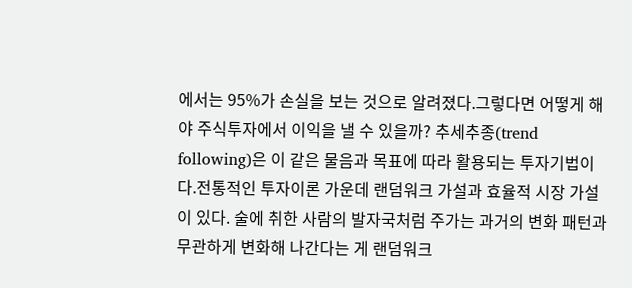에서는 95%가 손실을 보는 것으로 알려졌다.그렇다면 어떻게 해야 주식투자에서 이익을 낼 수 있을까? 추세추종(trend following)은 이 같은 물음과 목표에 따라 활용되는 투자기법이다.전통적인 투자이론 가운데 랜덤워크 가설과 효율적 시장 가설이 있다. 술에 취한 사람의 발자국처럼 주가는 과거의 변화 패턴과 무관하게 변화해 나간다는 게 랜덤워크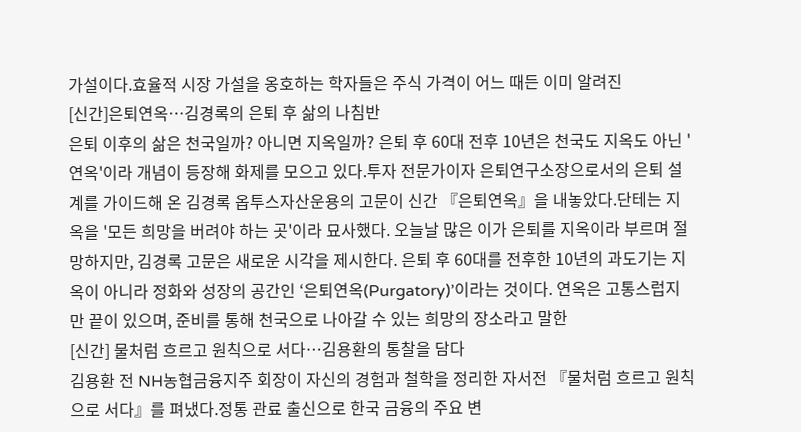가설이다.효율적 시장 가설을 옹호하는 학자들은 주식 가격이 어느 때든 이미 알려진
[신간]은퇴연옥…김경록의 은퇴 후 삶의 나침반
은퇴 이후의 삶은 천국일까? 아니면 지옥일까? 은퇴 후 60대 전후 10년은 천국도 지옥도 아닌 '연옥'이라 개념이 등장해 화제를 모으고 있다.투자 전문가이자 은퇴연구소장으로서의 은퇴 설계를 가이드해 온 김경록 옵투스자산운용의 고문이 신간 『은퇴연옥』을 내놓았다.단테는 지옥을 '모든 희망을 버려야 하는 곳'이라 묘사했다. 오늘날 많은 이가 은퇴를 지옥이라 부르며 절망하지만, 김경록 고문은 새로운 시각을 제시한다. 은퇴 후 60대를 전후한 10년의 과도기는 지옥이 아니라 정화와 성장의 공간인 ‘은퇴연옥(Purgatory)’이라는 것이다. 연옥은 고통스럽지만 끝이 있으며, 준비를 통해 천국으로 나아갈 수 있는 희망의 장소라고 말한
[신간] 물처럼 흐르고 원칙으로 서다…김용환의 통찰을 담다
김용환 전 NH농협금융지주 회장이 자신의 경험과 철학을 정리한 자서전 『물처럼 흐르고 원칙으로 서다』를 펴냈다.정통 관료 출신으로 한국 금융의 주요 변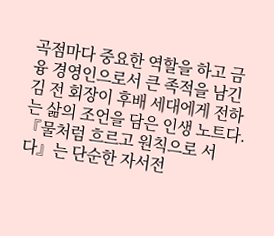곡점마다 중요한 역할을 하고 금융 경영인으로서 큰 족적을 남긴 김 전 회장이 후배 세대에게 전하는 삶의 조언을 담은 인생 노트다.『물처럼 흐르고 원칙으로 서다』는 단순한 자서전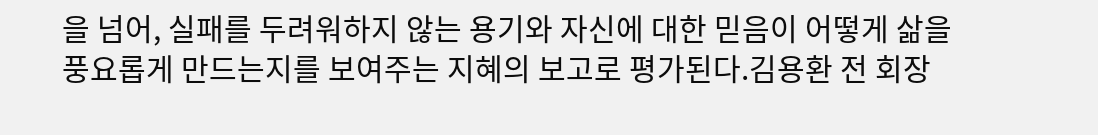을 넘어, 실패를 두려워하지 않는 용기와 자신에 대한 믿음이 어떻게 삶을 풍요롭게 만드는지를 보여주는 지혜의 보고로 평가된다.김용환 전 회장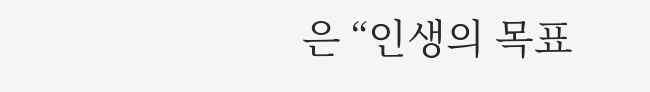은 “인생의 목표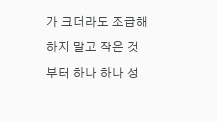가 크더라도 조급해하지 말고 작은 것부터 하나 하나 성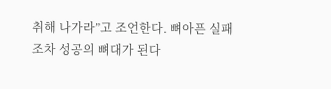취해 나가라”고 조언한다. 뼈아픈 실패조차 성공의 뼈대가 된다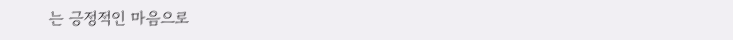는 긍정적인 마음으로